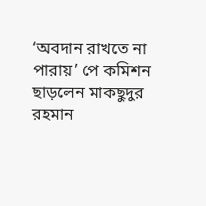‘অবদান রাখতে না পারায়’ পে কমিশন ছাড়লেন মাকছুদুর রহমান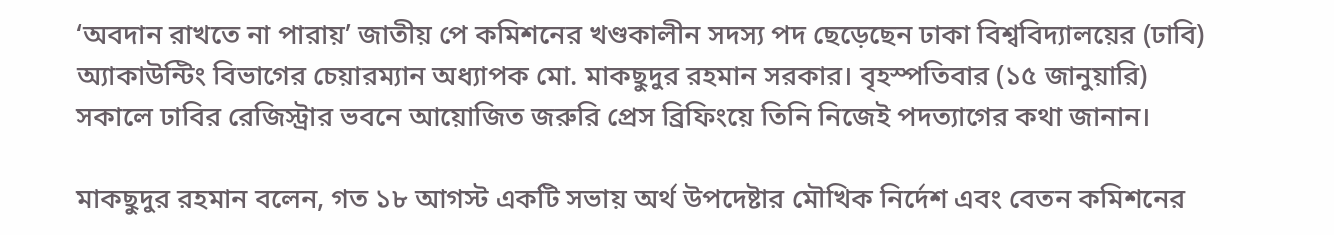‘অবদান রাখতে না পারায়’ জাতীয় পে কমিশনের খণ্ডকালীন সদস্য পদ ছেড়েছেন ঢাকা বিশ্ববিদ্যালয়ের (ঢাবি) অ্যাকাউন্টিং বিভাগের চেয়ারম্যান অধ্যাপক মো. মাকছুদুর রহমান সরকার। বৃহস্পতিবার (১৫ জানুয়ারি) সকালে ঢাবির রেজিস্ট্রার ভবনে আয়োজিত জরুরি প্রেস ব্রিফিংয়ে তিনি নিজেই পদত্যাগের কথা জানান।

মাকছুদুর রহমান বলেন, গত ১৮ আগস্ট একটি সভায় অর্থ উপদেষ্টার মৌখিক নির্দেশ এবং বেতন কমিশনের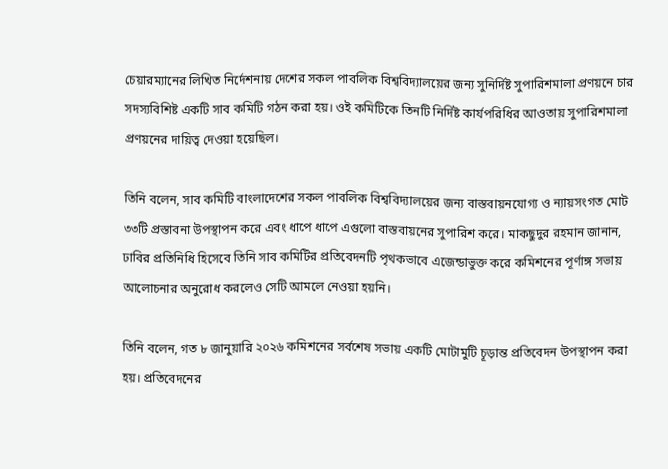চেয়ারম্যানের লিখিত নির্দেশনায় দেশের সকল পাবলিক বিশ্ববিদ্যালয়ের জন্য সুনির্দিষ্ট সুপারিশমালা প্রণয়নে চার সদস্যবিশিষ্ট একটি সাব কমিটি গঠন করা হয়। ওই কমিটিকে তিনটি নির্দিষ্ট কার্যপরিধির আওতায় সুপারিশমালা প্রণয়নের দায়িত্ব দেওয়া হয়েছিল।

তিনি বলেন, সাব কমিটি বাংলাদেশের সকল পাবলিক বিশ্ববিদ্যালয়ের জন্য বাস্তবায়নযোগ্য ও ন্যায়সংগত মোট ৩৩টি প্রস্তাবনা উপস্থাপন করে এবং ধাপে ধাপে এগুলো বাস্তবায়নের সুপারিশ করে। মাকছুদুর রহমান জানান, ঢাবির প্রতিনিধি হিসেবে তিনি সাব কমিটির প্রতিবেদনটি পৃথকভাবে এজেন্ডাভুক্ত করে কমিশনের পূর্ণাঙ্গ সভায় আলোচনার অনুরোধ করলেও সেটি আমলে নেওয়া হয়নি।

তিনি বলেন, গত ৮ জানুয়ারি ২০২৬ কমিশনের সর্বশেষ সভায় একটি মোটামুটি চূড়ান্ত প্রতিবেদন উপস্থাপন করা হয়। প্রতিবেদনের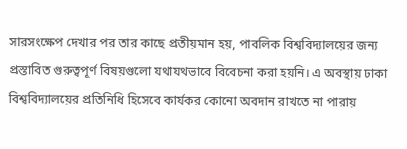সারসংক্ষেপ দেখার পর তার কাছে প্রতীয়মান হয়, পাবলিক বিশ্ববিদ্যালয়ের জন্য প্রস্তাবিত গুরুত্বপূর্ণ বিষয়গুলো যথাযথভাবে বিবেচনা করা হয়নি। এ অবস্থায় ঢাকা বিশ্ববিদ্যালয়ের প্রতিনিধি হিসেবে কার্যকর কোনো অবদান রাখতে না পারায়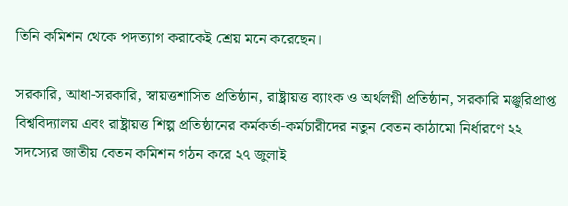তিনি কমিশন থেকে পদত্যাগ করাকেই শ্রেয় মনে করেছেন।

সরকারি, আধা-সরকারি, স্বায়ত্তশাসিত প্রতিষ্ঠান, রাষ্ট্রায়ত্ত ব্যাংক ও অর্থলগ্নী প্রতিষ্ঠান, সরকারি মঞ্জুরিপ্রাপ্ত বিশ্ববিদ্যালয় এবং রাষ্ট্রায়ত্ত শিল্প প্রতিষ্ঠানের কর্মকর্তা-কর্মচারীদের নতুন বেতন কাঠামো নির্ধারণে ২২ সদস্যের জাতীয় বেতন কমিশন গঠন করে ২৭ জুলাই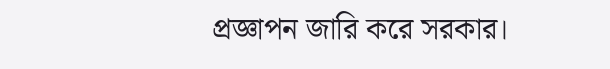প্রজ্ঞাপন জারি করে সরকার।